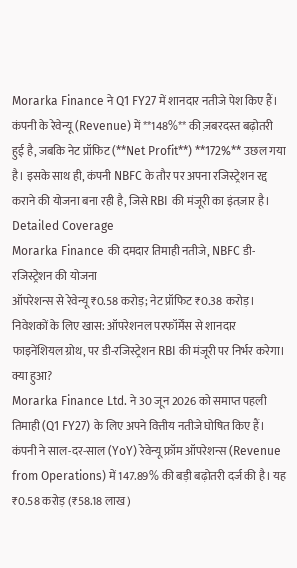Morarka Finance ने Q1 FY27 में शानदार नतीजे पेश किए हैं। कंपनी के रेवेन्यू (Revenue) में **148%** की ज़बरदस्त बढ़ोतरी हुई है, जबकि नेट प्रॉफिट (**Net Profit**) **172%** उछल गया है। इसके साथ ही, कंपनी NBFC के तौर पर अपना रजिस्ट्रेशन रद्द कराने की योजना बना रही है, जिसे RBI की मंजूरी का इंतज़ार है।
Detailed Coverage
Morarka Finance की दमदार तिमाही नतीजे, NBFC डी-रजिस्ट्रेशन की योजना
ऑपरेशन्स से रेवेन्यू ₹0.58 करोड़; नेट प्रॉफिट ₹0.38 करोड़।
निवेशकों के लिए खास: ऑपरेशनल परफॉर्मेंस से शानदार फाइनेंशियल ग्रोथ, पर डी-रजिस्ट्रेशन RBI की मंजूरी पर निर्भर करेगा।
क्या हुआ?
Morarka Finance Ltd. ने 30 जून 2026 को समाप्त पहली तिमाही (Q1 FY27) के लिए अपने वित्तीय नतीजे घोषित किए हैं। कंपनी ने साल-दर-साल (YoY) रेवेन्यू फ्रॉम ऑपरेशन्स (Revenue from Operations) में 147.89% की बड़ी बढ़ोतरी दर्ज की है। यह ₹0.58 करोड़ (₹58.18 लाख)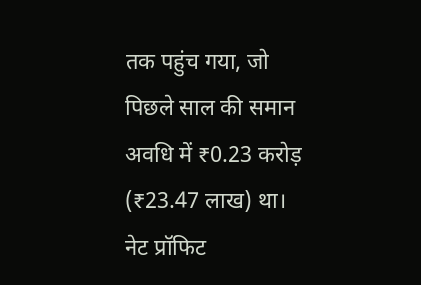तक पहुंच गया, जो पिछले साल की समान अवधि में ₹0.23 करोड़ (₹23.47 लाख) था। नेट प्रॉफिट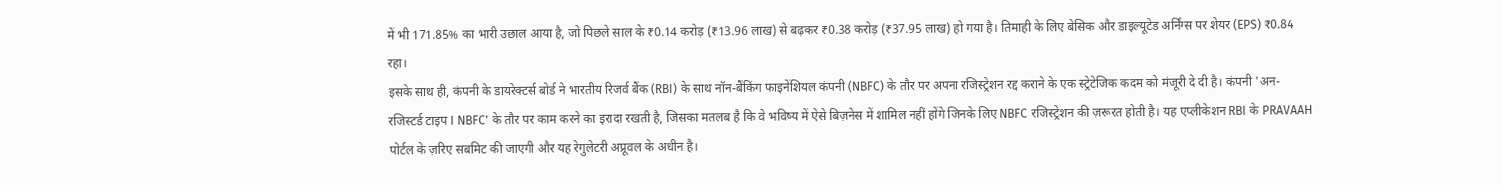में भी 171.85% का भारी उछाल आया है, जो पिछले साल के ₹0.14 करोड़ (₹13.96 लाख) से बढ़कर ₹0.38 करोड़ (₹37.95 लाख) हो गया है। तिमाही के लिए बेसिक और डाइल्यूटेड अर्निंग्स पर शेयर (EPS) ₹0.84 रहा।
इसके साथ ही, कंपनी के डायरेक्टर्स बोर्ड ने भारतीय रिजर्व बैंक (RBI) के साथ नॉन-बैंकिंग फाइनेंशियल कंपनी (NBFC) के तौर पर अपना रजिस्ट्रेशन रद्द कराने के एक स्ट्रेटेजिक कदम को मंजूरी दे दी है। कंपनी 'अन-रजिस्टर्ड टाइप I NBFC' के तौर पर काम करने का इरादा रखती है, जिसका मतलब है कि वे भविष्य में ऐसे बिज़नेस में शामिल नहीं होंगे जिनके लिए NBFC रजिस्ट्रेशन की ज़रूरत होती है। यह एप्लीकेशन RBI के PRAVAAH पोर्टल के ज़रिए सबमिट की जाएगी और यह रेगुलेटरी अप्रूवल के अधीन है।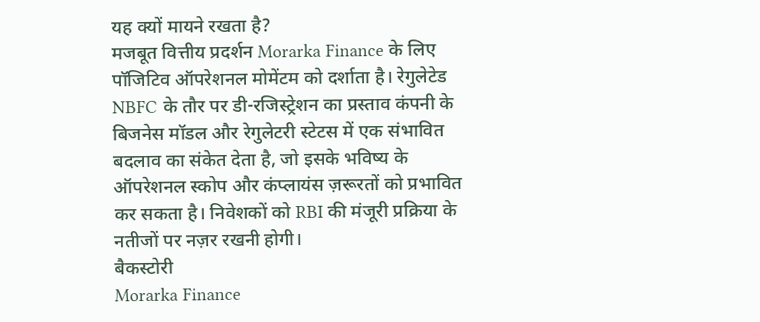यह क्यों मायने रखता है?
मजबूत वित्तीय प्रदर्शन Morarka Finance के लिए पॉजिटिव ऑपरेशनल मोमेंटम को दर्शाता है। रेगुलेटेड NBFC के तौर पर डी-रजिस्ट्रेशन का प्रस्ताव कंपनी के बिजनेस मॉडल और रेगुलेटरी स्टेटस में एक संभावित बदलाव का संकेत देता है, जो इसके भविष्य के ऑपरेशनल स्कोप और कंप्लायंस ज़रूरतों को प्रभावित कर सकता है। निवेशकों को RBI की मंजूरी प्रक्रिया के नतीजों पर नज़र रखनी होगी।
बैकस्टोरी
Morarka Finance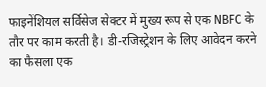फाइनेंशियल सर्विसेज सेक्टर में मुख्य रूप से एक NBFC के तौर पर काम करती है। डी-रजिस्ट्रेशन के लिए आवेदन करने का फैसला एक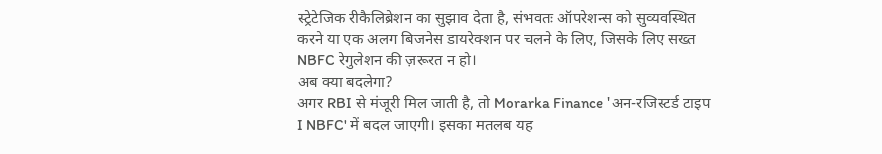स्ट्रेटेजिक रीकैलिब्रेशन का सुझाव देता है, संभवतः ऑपरेशन्स को सुव्यवस्थित करने या एक अलग बिजनेस डायरेक्शन पर चलने के लिए, जिसके लिए सख्त NBFC रेगुलेशन की ज़रूरत न हो।
अब क्या बदलेगा?
अगर RBI से मंजूरी मिल जाती है, तो Morarka Finance 'अन-रजिस्टर्ड टाइप I NBFC' में बदल जाएगी। इसका मतलब यह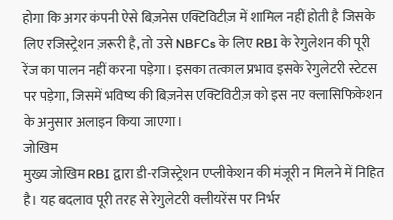होगा कि अगर कंपनी ऐसे बिज़नेस एक्टिविटीज़ में शामिल नहीं होती है जिसके लिए रजिस्ट्रेशन ज़रूरी है, तो उसे NBFCs के लिए RBI के रेगुलेशन की पूरी रेंज का पालन नहीं करना पड़ेगा। इसका तत्काल प्रभाव इसके रेगुलेटरी स्टेटस पर पड़ेगा, जिसमें भविष्य की बिज़नेस एक्टिविटीज़ को इस नए क्लासिफिकेशन के अनुसार अलाइन किया जाएगा।
जोखिम
मुख्य जोखिम RBI द्वारा डी-रजिस्ट्रेशन एप्लीकेशन की मंजूरी न मिलने में निहित है। यह बदलाव पूरी तरह से रेगुलेटरी क्लीयरेंस पर निर्भर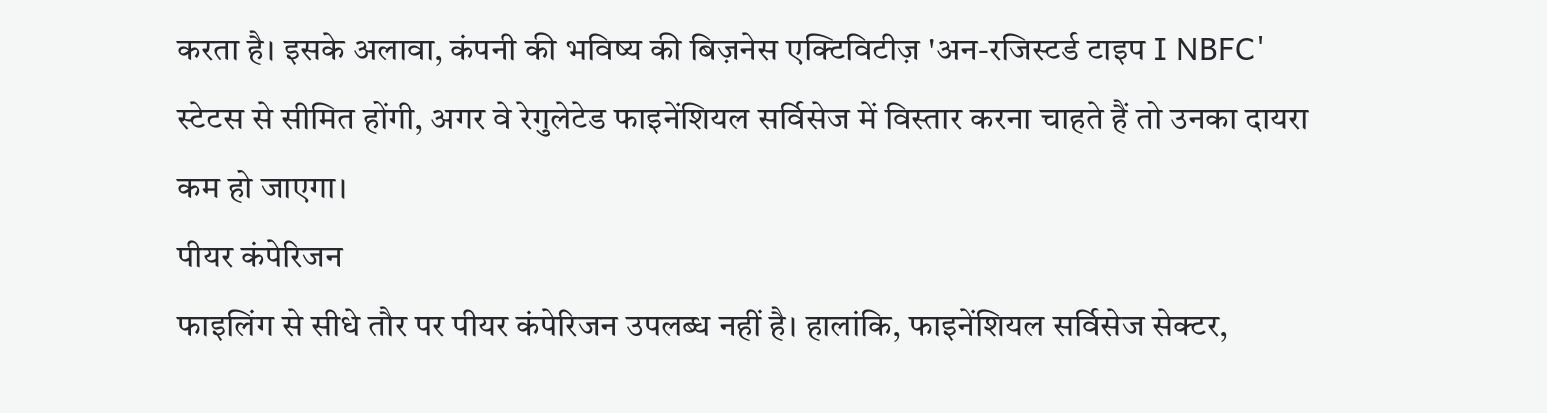करता है। इसके अलावा, कंपनी की भविष्य की बिज़नेस एक्टिविटीज़ 'अन-रजिस्टर्ड टाइप I NBFC' स्टेटस से सीमित होंगी, अगर वे रेगुलेटेड फाइनेंशियल सर्विसेज में विस्तार करना चाहते हैं तो उनका दायरा कम हो जाएगा।
पीयर कंपेरिजन
फाइलिंग से सीधे तौर पर पीयर कंपेरिजन उपलब्ध नहीं है। हालांकि, फाइनेंशियल सर्विसेज सेक्टर,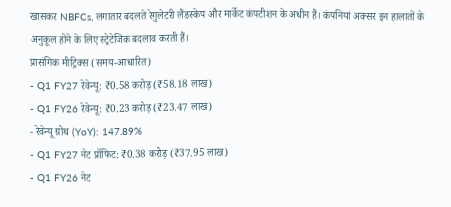खासकर NBFCs, लगातार बदलते रेगुलेटरी लैंडस्केप और मार्केट कंपटीशन के अधीन हैं। कंपनियां अक्सर इन हालातों के अनुकूल होने के लिए स्ट्रेटेजिक बदलाव करती हैं।
प्रासंगिक मीट्रिक्स (समय-आधारित)
- Q1 FY27 रेवेन्यू: ₹0.58 करोड़ (₹58.18 लाख)
- Q1 FY26 रेवेन्यू: ₹0.23 करोड़ (₹23.47 लाख)
- रेवेन्यू ग्रोथ (YoY): 147.89%
- Q1 FY27 नेट प्रॉफिट: ₹0.38 करोड़ (₹37.95 लाख)
- Q1 FY26 नेट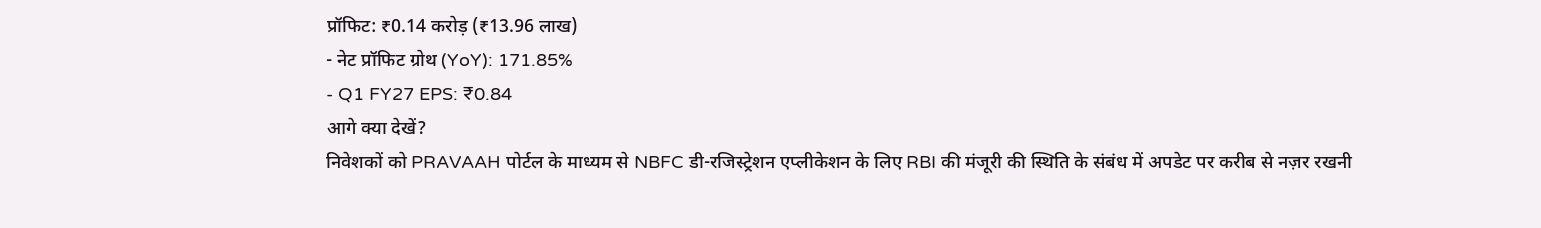प्रॉफिट: ₹0.14 करोड़ (₹13.96 लाख)
- नेट प्रॉफिट ग्रोथ (YoY): 171.85%
- Q1 FY27 EPS: ₹0.84
आगे क्या देखें?
निवेशकों को PRAVAAH पोर्टल के माध्यम से NBFC डी-रजिस्ट्रेशन एप्लीकेशन के लिए RBI की मंजूरी की स्थिति के संबंध में अपडेट पर करीब से नज़र रखनी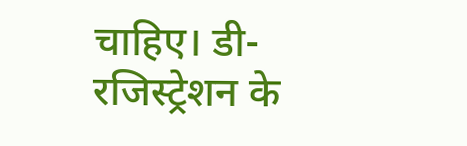चाहिए। डी-रजिस्ट्रेशन के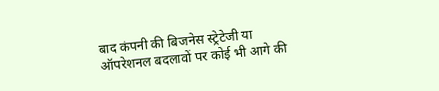बाद कंपनी की बिजनेस स्ट्रेटेजी या ऑपरेशनल बदलावों पर कोई भी आगे की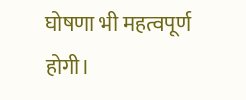घोषणा भी महत्वपूर्ण होगी।